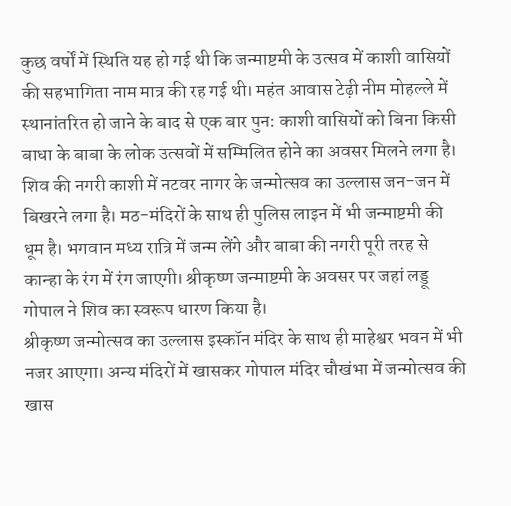कुछ वर्षों में स्थिति यह हो गई थी कि जन्माष्टमी के उत्सव में काशी वासियों की सहभागिता नाम मात्र की रह गई थी। महंत आवास टेढ़ी नीम मोहल्ले में स्थानांतरित हो जाने के बाद से एक बार पुन: काशी वासियों को बिना किसी बाधा के बाबा के लोक उत्सवों में सम्मिलित होने का अवसर मिलने लगा है।
शिव की नगरी काशी में नटवर नागर के जन्मोत्सव का उल्लास जन-जन में बिखरने लगा है। मठ-मंदिरों के साथ ही पुलिस लाइन में भी जन्माष्टमी की धूम है। भगवान मध्य रात्रि में जन्म लेंगे और बाबा की नगरी पूरी तरह से कान्हा के रंग में रंग जाएगी। श्रीकृष्ण जन्माष्टमी के अवसर पर जहां लड्डू गोपाल ने शिव का स्वरूप धारण किया है।
श्रीकृष्ण जन्मोत्सव का उल्लास इस्कॉन मंदिर के साथ ही माहेश्वर भवन में भी नजर आएगा। अन्य मंदिरों में खासकर गोपाल मंदिर चौखंभा में जन्मोत्सव की खास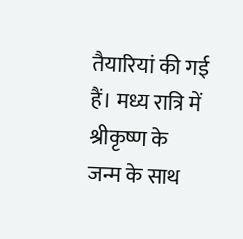तैयारियां की गई हैं। मध्य रात्रि में श्रीकृष्ण के जन्म के साथ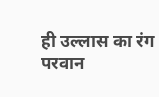ही उल्लास का रंग परवान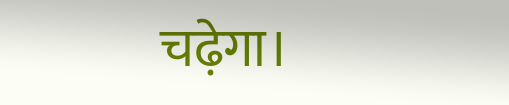चढ़ेगा।